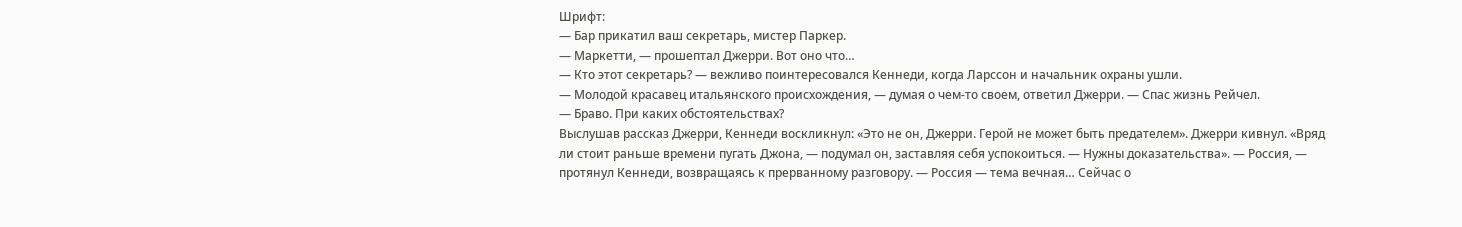Шрифт:
— Бар прикатил ваш секретарь, мистер Паркер.
— Маркетти, — прошептал Джерри. Вот оно что…
— Кто этот секретарь? — вежливо поинтересовался Кеннеди, когда Ларссон и начальник охраны ушли.
— Молодой красавец итальянского происхождения, — думая о чем-то своем, ответил Джерри. — Спас жизнь Рейчел.
— Браво. При каких обстоятельствах?
Выслушав рассказ Джерри, Кеннеди воскликнул: «Это не он, Джерри. Герой не может быть предателем». Джерри кивнул. «Вряд ли стоит раньше времени пугать Джона, — подумал он, заставляя себя успокоиться. — Нужны доказательства». — Россия, — протянул Кеннеди, возвращаясь к прерванному разговору. — Россия — тема вечная… Сейчас о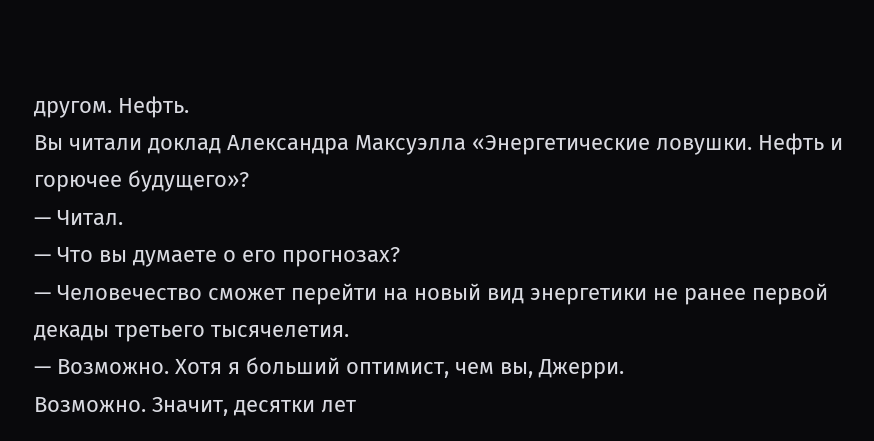другом. Нефть.
Вы читали доклад Александра Максуэлла «Энергетические ловушки. Нефть и горючее будущего»?
— Читал.
— Что вы думаете о его прогнозах?
— Человечество сможет перейти на новый вид энергетики не ранее первой декады третьего тысячелетия.
— Возможно. Хотя я больший оптимист, чем вы, Джерри.
Возможно. Значит, десятки лет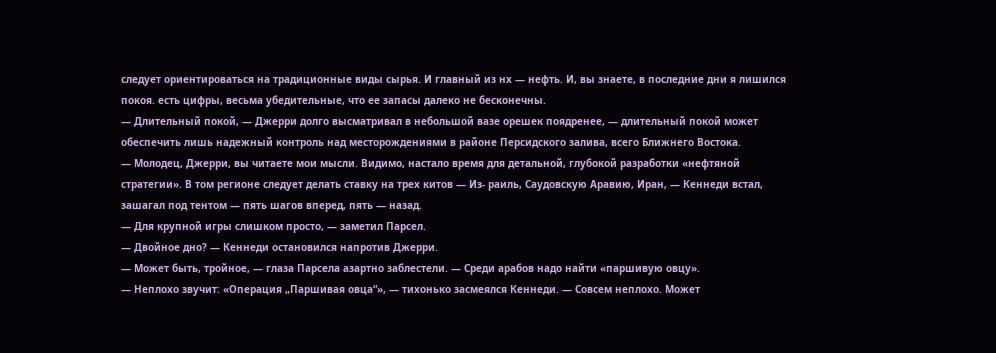следует ориентироваться на традиционные виды сырья. И главный из нх — нефть. И, вы знаете, в последние дни я лишился покоя. есть цифры, весьма убедительные, что ее запасы далеко не бесконечны.
— Длительный покой, — Джерри долго высматривал в небольшой вазе орешек поядренее, — длительный покой может обеспечить лишь надежный контроль над месторождениями в районе Персидского залива, всего Ближнего Востока.
— Молодец, Джерри, вы читаете мои мысли. Видимо, настало время для детальной, глубокой разработки «нефтяной стратегии». В том регионе следует делать ставку на трех китов — Из- раиль, Саудовскую Аравию, Иран, — Кеннеди встал, зашагал под тентом — пять шагов вперед, пять — назад.
— Для крупной игры слишком просто, — заметил Парсел.
— Двойное дно? — Кеннеди остановился напротив Джерри.
— Может быть, тройное, — глаза Парсела азартно заблестели. — Среди арабов надо найти «паршивую овцу».
— Неплохо звучит: «Операция „Паршивая овца“», — тихонько засмеялся Кеннеди. — Совсем неплохо. Может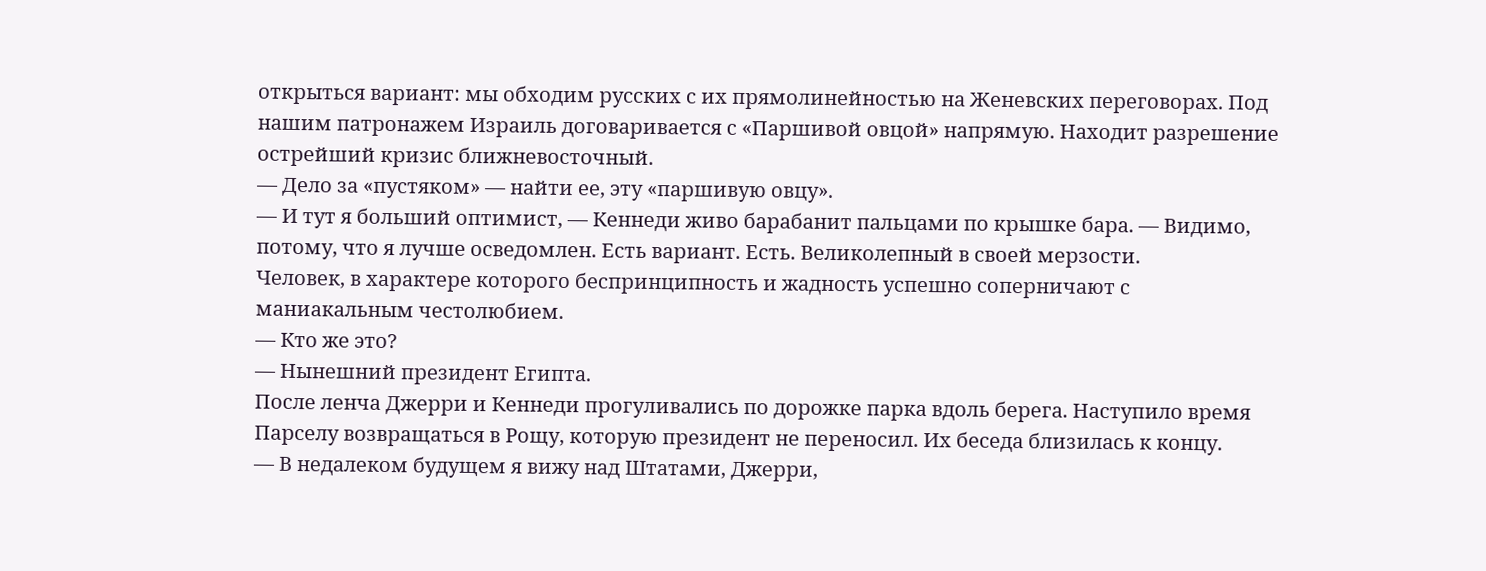открыться вариант: мы обходим русских с их прямолинейностью на Женевских переговорах. Под нашим патронажем Израиль договаривается с «Паршивой овцой» напрямую. Находит разрешение острейший кризис ближневосточный.
— Дело за «пустяком» — найти ее, эту «паршивую овцу».
— И тут я больший оптимист, — Кеннеди живо барабанит пальцами по крышке бара. — Видимо, потому, что я лучше осведомлен. Есть вариант. Есть. Великолепный в своей мерзости.
Человек, в характере которого беспринципность и жадность успешно соперничают с маниакальным честолюбием.
— Кто же это?
— Нынешний президент Египта.
После ленча Джерри и Кеннеди прогуливались по дорожке парка вдоль берега. Наступило время Парселу возвращаться в Рощу, которую президент не переносил. Их беседа близилась к концу.
— В недалеком будущем я вижу над Штатами, Джерри,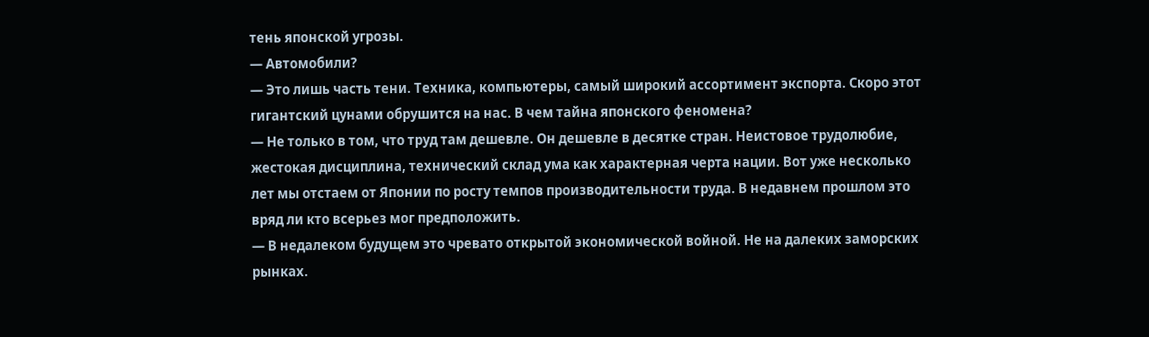тень японской угрозы.
— Автомобили?
— Это лишь часть тени. Техника, компьютеры, самый широкий ассортимент экспорта. Скоро этот гигантский цунами обрушится на нас. В чем тайна японского феномена?
— Не только в том, что труд там дешевле. Он дешевле в десятке стран. Неистовое трудолюбие, жестокая дисциплина, технический склад ума как характерная черта нации. Вот уже несколько лет мы отстаем от Японии по росту темпов производительности труда. В недавнем прошлом это вряд ли кто всерьез мог предположить.
— В недалеком будущем это чревато открытой экономической войной. Не на далеких заморских рынках.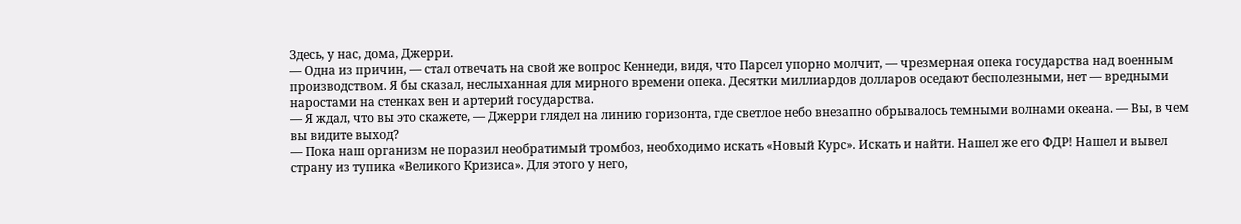Здесь, у нас, дома, Джерри.
— Одна из причин, — стал отвечать на свой же вопрос Кеннеди, видя, что Парсел упорно молчит, — чрезмерная опека государства над военным производством. Я бы сказал, неслыханная для мирного времени опека. Десятки миллиардов долларов оседают бесполезными, нет — вредными наростами на стенках вен и артерий государства.
— Я ждал, что вы это скажете, — Джерри глядел на линию горизонта, где светлое небо внезапно обрывалось темными волнами океана. — Вы, в чем вы видите выход?
— Пока наш организм не поразил необратимый тромбоз, необходимо искать «Новый Курс». Искать и найти. Нашел же его ФДР! Нашел и вывел страну из тупика «Великого Кризиса». Для этого у него,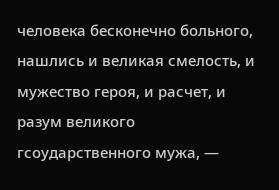человека бесконечно больного, нашлись и великая смелость, и мужество героя, и расчет, и разум великого гсоударственного мужа, —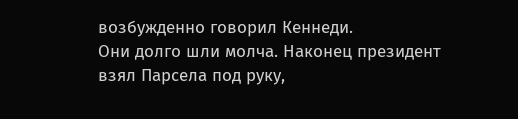возбужденно говорил Кеннеди.
Они долго шли молча. Наконец президент взял Парсела под руку,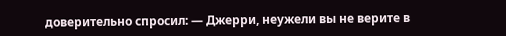доверительно спросил: — Джерри, неужели вы не верите в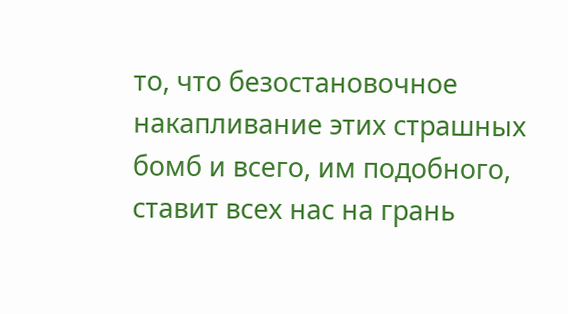то, что безостановочное накапливание этих страшных бомб и всего, им подобного, ставит всех нас на грань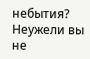небытия? Неужели вы не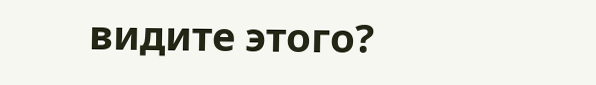видите этого?